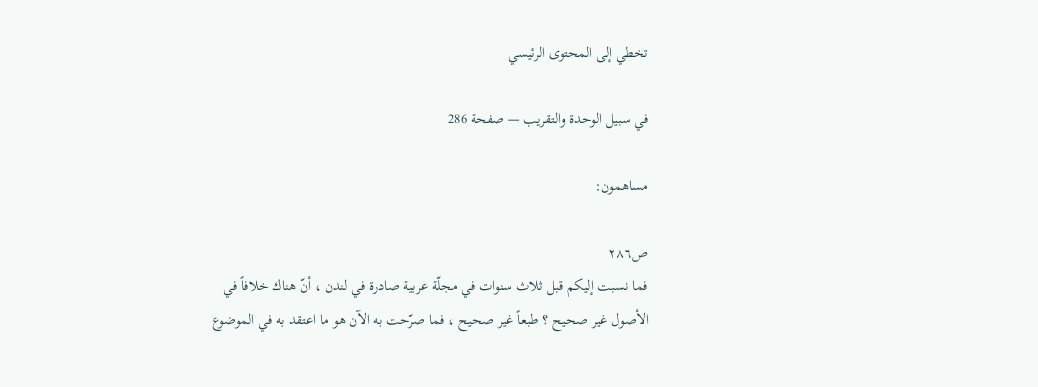تخطي إلى المحتوى الرئيسي

في سبيل الوحدة والتقريب — صفحة 286

مساهمون:

ص٢٨٦
فما نسبت إليكم قبل ثلاث سنوات في مجلّة عربية صادرة في لندن ، أنّ هناك خلافاً في الأصول غير صحيح ؟ طبعاً غير صحيح ، فما صرّحت به الآن هو ما اعتقد به في الموضوع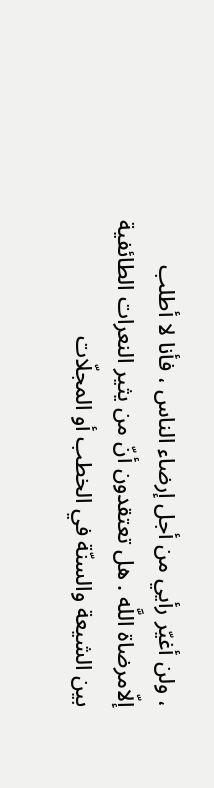، ولن أغيّر رأيي من أجل إرضاء الناس ، فأنا لا أطلب إلّامرضاة اللَّه . هل تعتقدون أنّ من يثير النعرات الطائفية بين الشيعة والسنّة في الخطب أو المجلّات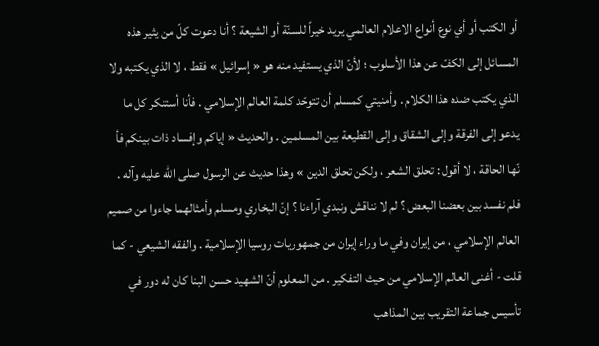أو الكتب أو أي نوع أنواع الاعلام العالمي يريد خيراً للسنّة أو الشيعة ؟ أنا دعوت كلّ من يثير هذه المسائل إلى الكفّ عن هذا الأسلوب ؛ لأنّ الذي يستفيد منه هو « إسرائيل » فقط ، لا الذي يكتبه ولا الذي يكتب ضده هذا الكلام . وأمنيتي كمسلم أن تتوحّد كلمة العالم الإسلامي . فأنا أستنكر كل ما يدعو إلى الفرقة وإلى الشقاق وإلى القطيعة بين المسلمين . والحديث « إياكم وإفساد ذات بينكم فأ نّها الحاقة ، لا أقول : تحلق الشعر ، ولكن تحلق الدين » وهذا حديث عن الرسول صلى الله عليه وآله . فلم نفسد بين بعضنا البعض ؟ لم لا نناقش ونبدي آراءنا ؟ إنّ البخاري ومسلم وأمثالهما جاءوا من صميم العالم الإسلامي ، من إيران وفي ما وراء إيران من جمهوريات روسيا الإسلامية . والفقه الشيعي - كما قلت - أغنى العالم الإسلامي من حيث التفكير . من المعلوم أنّ الشهيد حسن البنا كان له دور في تأسيس جماعة التقريب بين المذاهب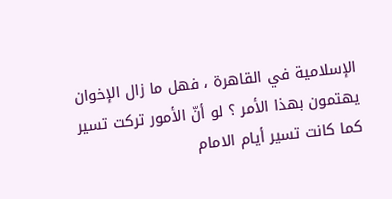الإسلامية في القاهرة ، فهل ما زال الإخوان يهتمون بهذا الأمر ؟ لو أنّ الأمور تركت تسير كما كانت تسير أيام الامام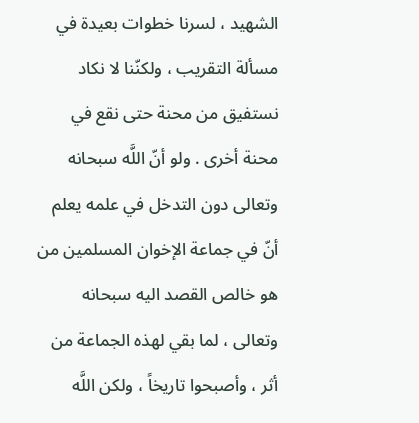الشهيد ، لسرنا خطوات بعيدة في مسألة التقريب ، ولكنّنا لا نكاد نستفيق من محنة حتى نقع في محنة أخرى . ولو أنّ اللَّه سبحانه وتعالى دون التدخل في علمه يعلم أنّ في جماعة الإخوان المسلمين من هو خالص القصد اليه سبحانه وتعالى ، لما بقي لهذه الجماعة من أثر ، وأصبحوا تاريخاً ، ولكن اللَّه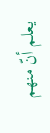يعلم أنّ منهم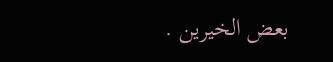بعض الخيرين .